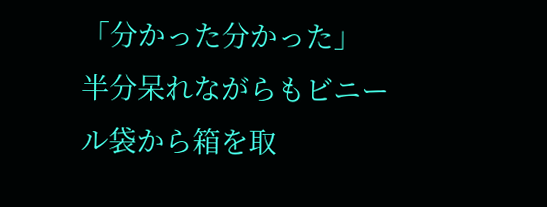「分かった分かった」
半分呆れながらもビニール袋から箱を取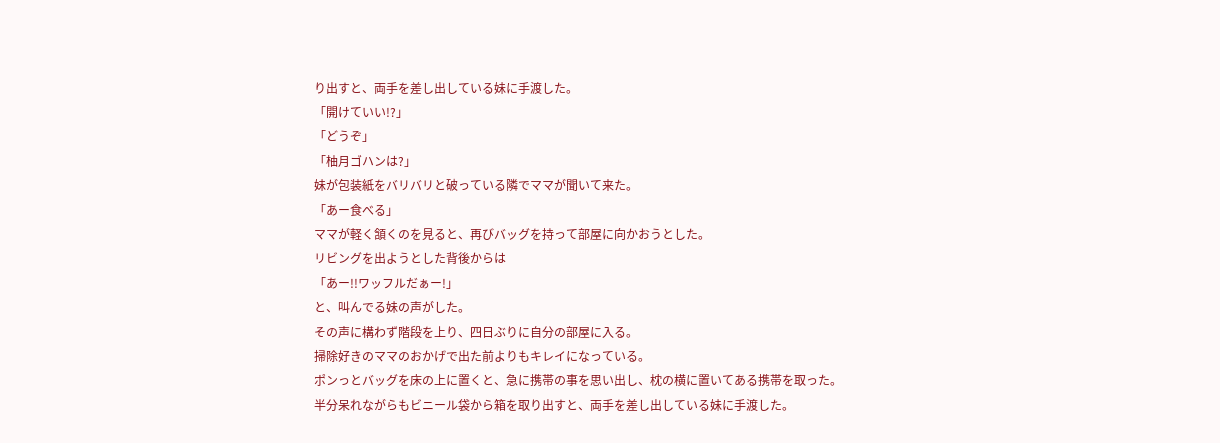り出すと、両手を差し出している妹に手渡した。
「開けていい!?」
「どうぞ」
「柚月ゴハンは?」
妹が包装紙をバリバリと破っている隣でママが聞いて来た。
「あー食べる」
ママが軽く頷くのを見ると、再びバッグを持って部屋に向かおうとした。
リビングを出ようとした背後からは
「あー!!ワッフルだぁー!」
と、叫んでる妹の声がした。
その声に構わず階段を上り、四日ぶりに自分の部屋に入る。
掃除好きのママのおかげで出た前よりもキレイになっている。
ポンっとバッグを床の上に置くと、急に携帯の事を思い出し、枕の横に置いてある携帯を取った。
半分呆れながらもビニール袋から箱を取り出すと、両手を差し出している妹に手渡した。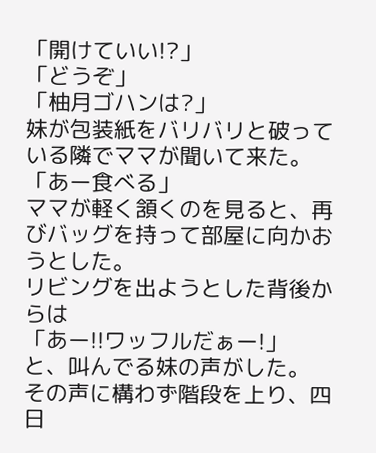「開けていい!?」
「どうぞ」
「柚月ゴハンは?」
妹が包装紙をバリバリと破っている隣でママが聞いて来た。
「あー食べる」
ママが軽く頷くのを見ると、再びバッグを持って部屋に向かおうとした。
リビングを出ようとした背後からは
「あー!!ワッフルだぁー!」
と、叫んでる妹の声がした。
その声に構わず階段を上り、四日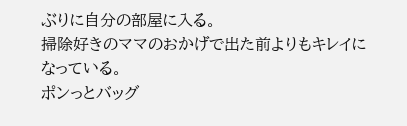ぶりに自分の部屋に入る。
掃除好きのママのおかげで出た前よりもキレイになっている。
ポンっとバッグ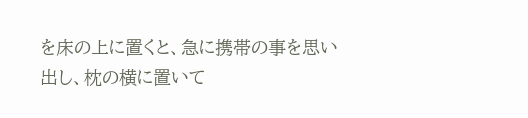を床の上に置くと、急に携帯の事を思い出し、枕の横に置いて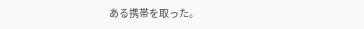ある携帯を取った。